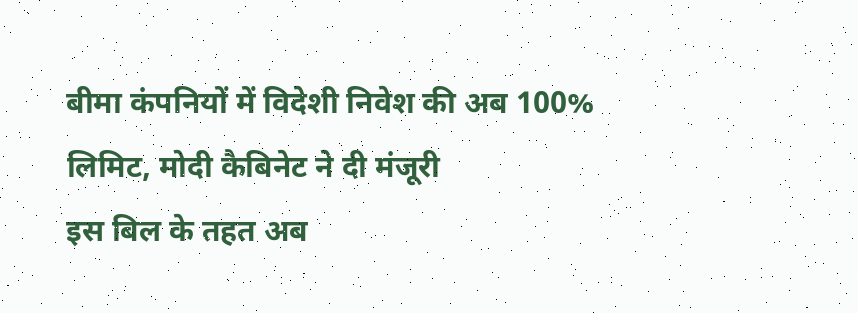बीमा कंपनियों में विदेशी निवेश की अब 100% लिमिट, मोदी कैबिनेट ने दी मंजूरी
इस बिल के तहत अब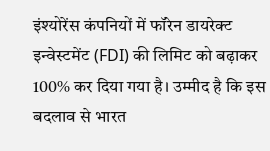इंश्योरेंस कंपनियों में फॉरेन डायरेक्ट इन्वेस्टमेंट (FDI) की लिमिट को बढ़ाकर 100% कर दिया गया है। उम्मीद है कि इस बदलाव से भारत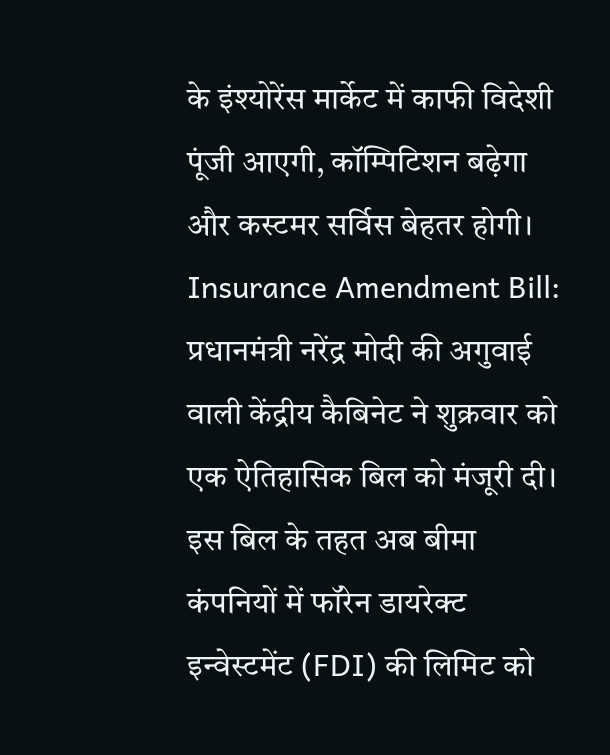के इंश्योरेंस मार्केट में काफी विदेशी पूंजी आएगी, कॉम्पिटिशन बढ़ेगा और कस्टमर सर्विस बेहतर होगी।
Insurance Amendment Bill: प्रधानमंत्री नरेंद्र मोदी की अगुवाई वाली केंद्रीय कैबिनेट ने शुक्रवार को एक ऐतिहासिक बिल को मंजूरी दी। इस बिल के तहत अब बीमा कंपनियों में फॉरेन डायरेक्ट इन्वेस्टमेंट (FDI) की लिमिट को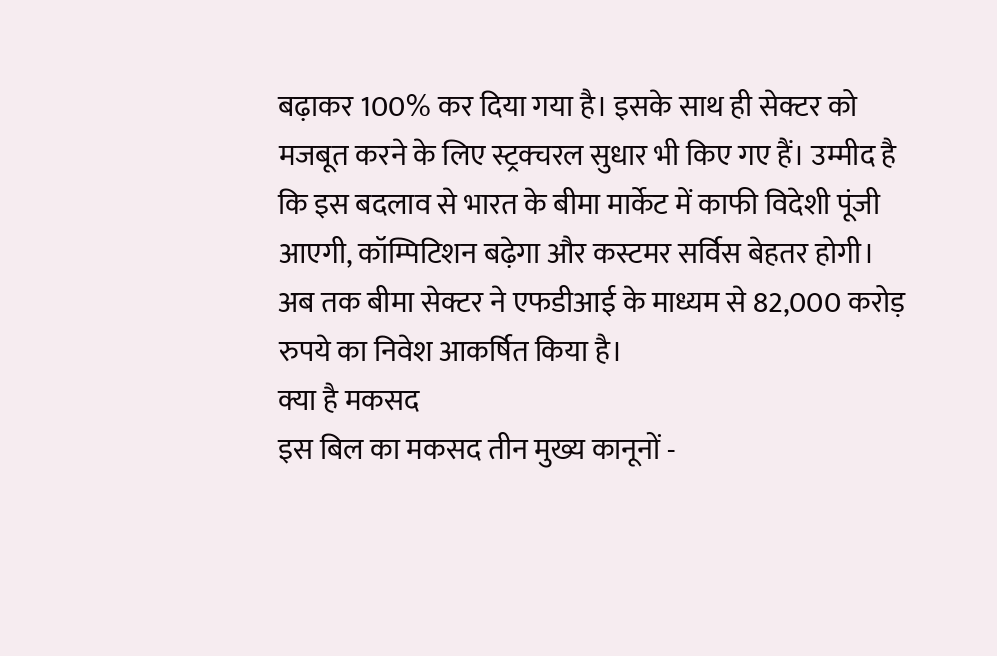बढ़ाकर 100% कर दिया गया है। इसके साथ ही सेक्टर को मजबूत करने के लिए स्ट्रक्चरल सुधार भी किए गए हैं। उम्मीद है कि इस बदलाव से भारत के बीमा मार्केट में काफी विदेशी पूंजी आएगी, कॉम्पिटिशन बढ़ेगा और कस्टमर सर्विस बेहतर होगी। अब तक बीमा सेक्टर ने एफडीआई के माध्यम से 82,000 करोड़ रुपये का निवेश आकर्षित किया है।
क्या है मकसद
इस बिल का मकसद तीन मुख्य कानूनों -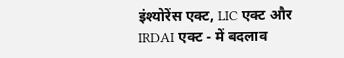इंश्योरेंस एक्ट, LIC एक्ट और IRDAI एक्ट - में बदलाव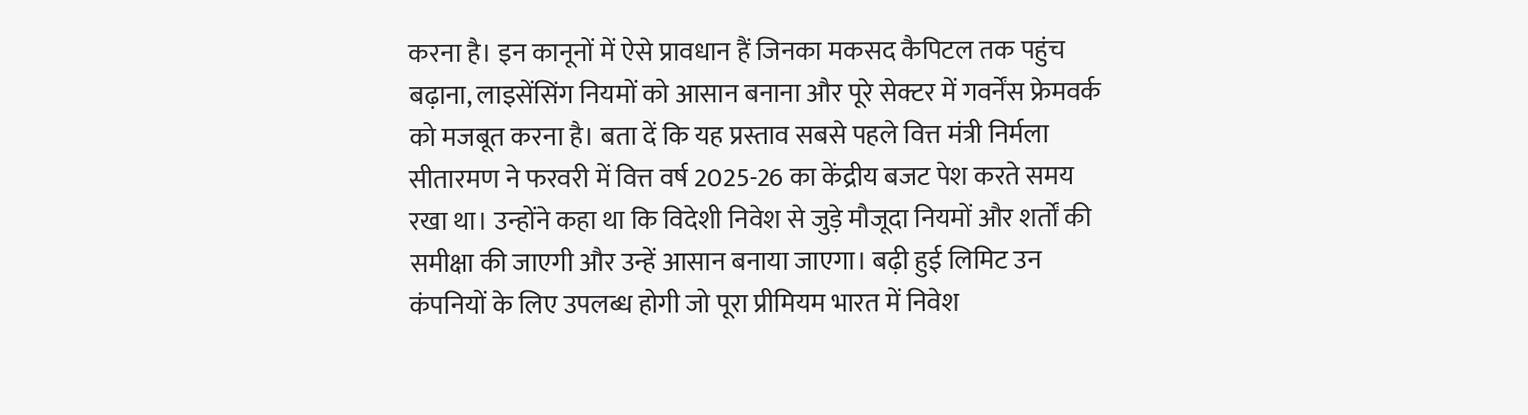करना है। इन कानूनों में ऐसे प्रावधान हैं जिनका मकसद कैपिटल तक पहुंच बढ़ाना, लाइसेंसिंग नियमों को आसान बनाना और पूरे सेक्टर में गवर्नेंस फ्रेमवर्क को मजबूत करना है। बता दें कि यह प्रस्ताव सबसे पहले वित्त मंत्री निर्मला सीतारमण ने फरवरी में वित्त वर्ष 2025-26 का केंद्रीय बजट पेश करते समय रखा था। उन्होंने कहा था कि विदेशी निवेश से जुड़े मौजूदा नियमों और शर्तों की समीक्षा की जाएगी और उन्हें आसान बनाया जाएगा। बढ़ी हुई लिमिट उन कंपनियों के लिए उपलब्ध होगी जो पूरा प्रीमियम भारत में निवेश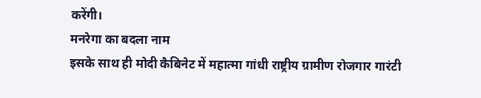करेंगी।
मनरेगा का बदला नाम
इसके साथ ही मोदी कैबिनेट में महात्मा गांधी राष्ट्रीय ग्रामीण रोजगार गारंटी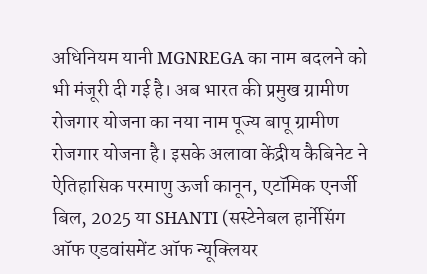अधिनियम यानी MGNREGA का नाम बदलने को भी मंजूरी दी गई है। अब भारत की प्रमुख ग्रामीण रोजगार योजना का नया नाम पूज्य बापू ग्रामीण रोजगार योजना है। इसके अलावा केंद्रीय कैबिनेट ने ऐतिहासिक परमाणु ऊर्जा कानून, एटॉमिक एनर्जी बिल, 2025 या SHANTI (सस्टेनेबल हार्नेसिंग ऑफ एडवांसमेंट ऑफ न्यूक्लियर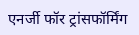एनर्जी फॉर ट्रांसफॉर्मिंग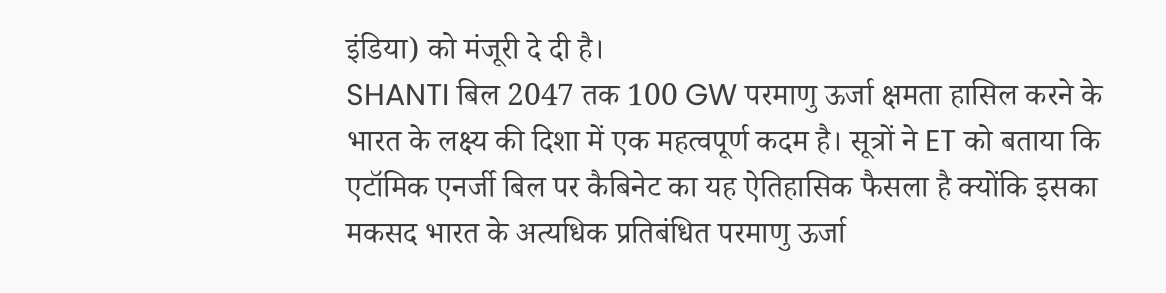इंडिया) को मंजूरी दे दी है।
SHANTI बिल 2047 तक 100 GW परमाणु ऊर्जा क्षमता हासिल करने के भारत के लक्ष्य की दिशा में एक महत्वपूर्ण कदम है। सूत्रों ने ET को बताया कि एटॉमिक एनर्जी बिल पर कैबिनेट का यह ऐतिहासिक फैसला है क्योंकि इसका मकसद भारत के अत्यधिक प्रतिबंधित परमाणु ऊर्जा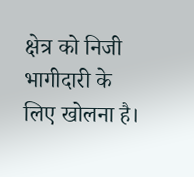क्षेत्र को निजी भागीदारी के लिए खोलना है।